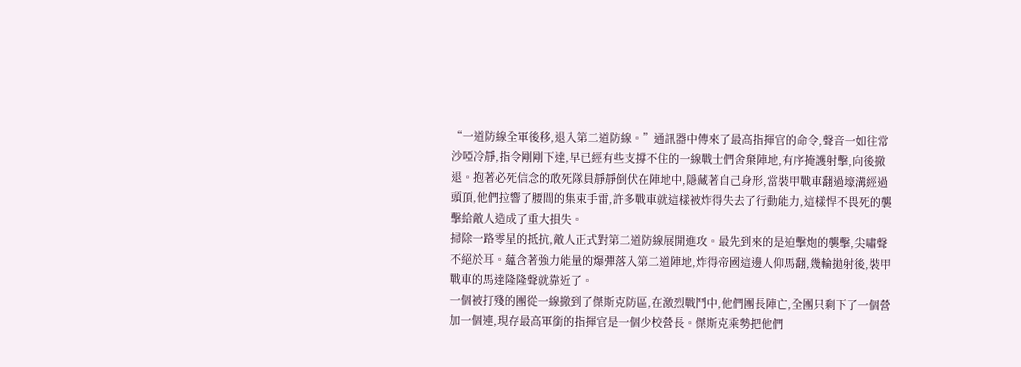“一道防線全軍後移,退入第二道防線。”通訊器中傳來了最高指揮官的命令,聲音一如往常沙啞冷靜,指令剛剛下達,早已經有些支撐不住的一線戰士們舍棄陣地,有序掩護射擊,向後撤退。抱著必死信念的敢死隊員靜靜倒伏在陣地中,隱藏著自己身形,當裝甲戰車翻過壕溝經過頭頂,他們拉響了腰間的集束手雷,許多戰車就這樣被炸得失去了行動能力,這樣悍不畏死的襲擊給敵人造成了重大損失。
掃除一路零星的抵抗,敵人正式對第二道防線展開進攻。最先到來的是迫擊炮的襲擊,尖嘯聲不絕於耳。蘊含著強力能量的爆彈落入第二道陣地,炸得帝國這邊人仰馬翻,幾輪拋射後,裝甲戰車的馬達隆隆聲就靠近了。
一個被打殘的團從一線撤到了傑斯克防區,在激烈戰鬥中,他們團長陣亡,全團只剩下了一個營加一個連,現存最高軍銜的指揮官是一個少校營長。傑斯克乘勢把他們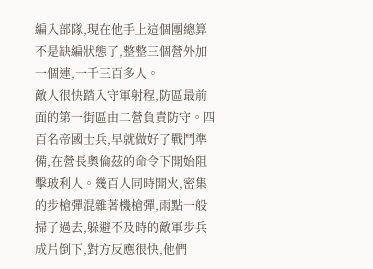編入部隊,現在他手上這個團總算不是缺編狀態了,整整三個營外加一個連,一千三百多人。
敵人很快踏入守軍射程,防區最前面的第一街區由二營負責防守。四百名帝國士兵,早就做好了戰鬥準備,在營長奧倫茲的命令下開始阻擊玻利人。幾百人同時開火,密集的步槍彈混雜著機槍彈,雨點一般掃了過去,躲避不及時的敵軍步兵成片倒下,對方反應很快,他們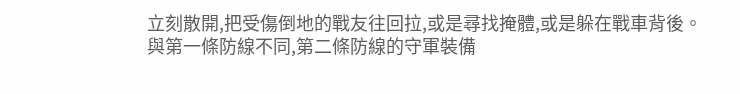立刻散開,把受傷倒地的戰友往回拉,或是尋找掩體,或是躲在戰車背後。
與第一條防線不同,第二條防線的守軍裝備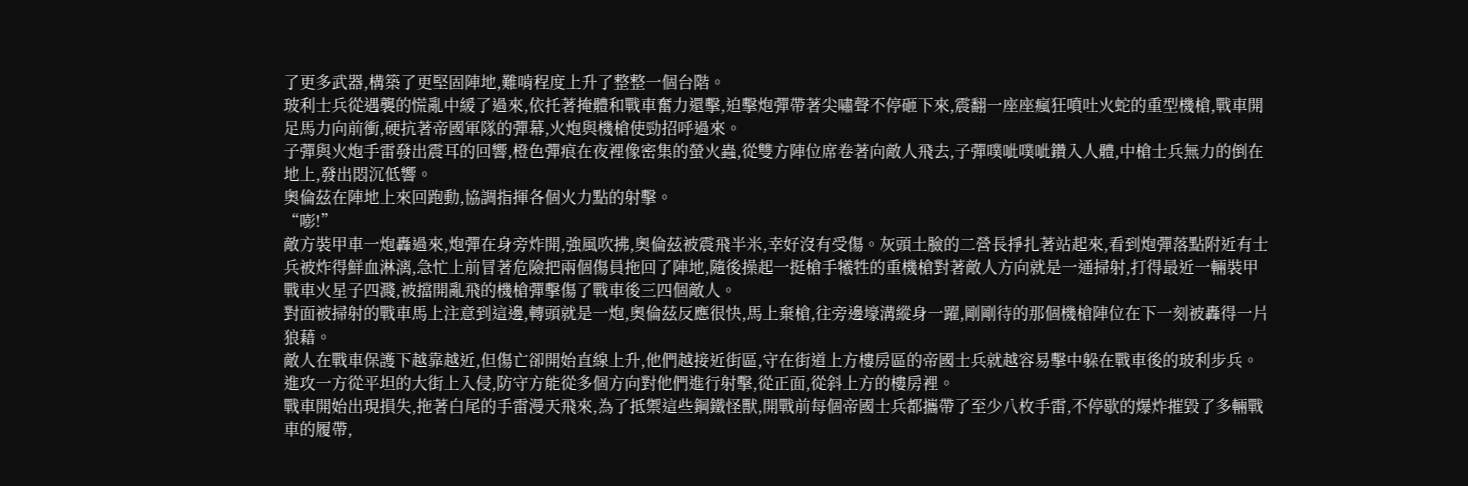了更多武器,構築了更堅固陣地,難啃程度上升了整整一個台階。
玻利士兵從遇襲的慌亂中緩了過來,依托著掩體和戰車奮力還擊,迫擊炮彈帶著尖嘯聲不停砸下來,震翻一座座瘋狂噴吐火蛇的重型機槍,戰車開足馬力向前衝,硬抗著帝國軍隊的彈幕,火炮與機槍使勁招呼過來。
子彈與火炮手雷發出震耳的回響,橙色彈痕在夜裡像密集的螢火蟲,從雙方陣位席卷著向敵人飛去,子彈噗呲噗呲鑽入人體,中槍士兵無力的倒在地上,發出悶沉低響。
奧倫茲在陣地上來回跑動,協調指揮各個火力點的射擊。
“嘭!”
敵方裝甲車一炮轟過來,炮彈在身旁炸開,強風吹拂,奧倫茲被震飛半米,幸好沒有受傷。灰頭土臉的二營長掙扎著站起來,看到炮彈落點附近有士兵被炸得鮮血淋漓,急忙上前冒著危險把兩個傷員拖回了陣地,隨後操起一挺槍手犧牲的重機槍對著敵人方向就是一通掃射,打得最近一輛裝甲戰車火星子四濺,被擋開亂飛的機槍彈擊傷了戰車後三四個敵人。
對面被掃射的戰車馬上注意到這邊,轉頭就是一炮,奧倫茲反應很快,馬上棄槍,往旁邊壕溝縱身一躍,剛剛待的那個機槍陣位在下一刻被轟得一片狼藉。
敵人在戰車保護下越靠越近,但傷亡卻開始直線上升,他們越接近街區,守在街道上方樓房區的帝國士兵就越容易擊中躲在戰車後的玻利步兵。進攻一方從平坦的大街上入侵,防守方能從多個方向對他們進行射擊,從正面,從斜上方的樓房裡。
戰車開始出現損失,拖著白尾的手雷漫天飛來,為了抵禦這些鋼鐵怪獸,開戰前每個帝國士兵都攜帶了至少八枚手雷,不停歇的爆炸摧毀了多輛戰車的履帶,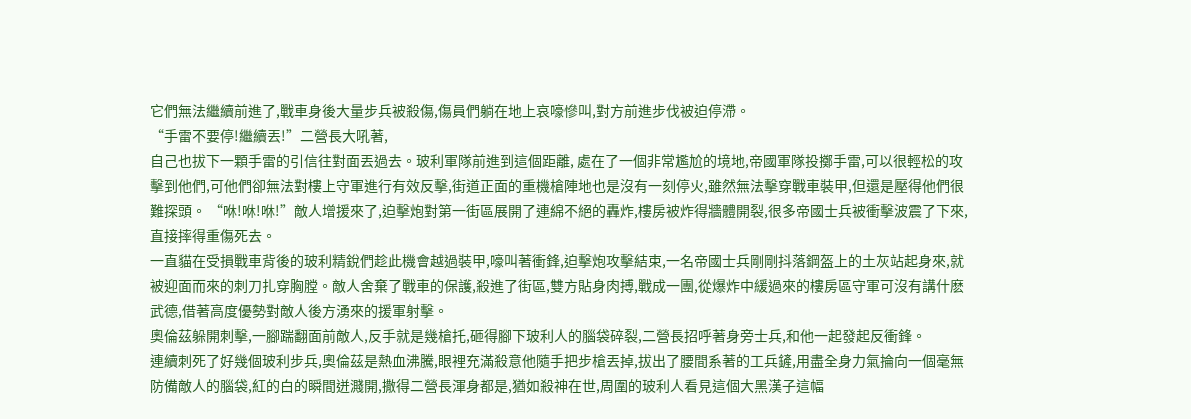它們無法繼續前進了,戰車身後大量步兵被殺傷,傷員們躺在地上哀嚎慘叫,對方前進步伐被迫停滯。
“手雷不要停!繼續丟!”二營長大吼著,
自己也拔下一顆手雷的引信往對面丟過去。玻利軍隊前進到這個距離, 處在了一個非常尷尬的境地,帝國軍隊投擲手雷,可以很輕松的攻擊到他們,可他們卻無法對樓上守軍進行有效反擊,街道正面的重機槍陣地也是沒有一刻停火,雖然無法擊穿戰車裝甲,但還是壓得他們很難探頭。 “咻!咻!咻!”敵人增援來了,迫擊炮對第一街區展開了連綿不絕的轟炸,樓房被炸得牆體開裂,很多帝國士兵被衝擊波震了下來,直接摔得重傷死去。
一直貓在受損戰車背後的玻利精銳們趁此機會越過裝甲,嚎叫著衝鋒,迫擊炮攻擊結束,一名帝國士兵剛剛抖落鋼盔上的土灰站起身來,就被迎面而來的刺刀扎穿胸膛。敵人舍棄了戰車的保護,殺進了街區,雙方貼身肉搏,戰成一團,從爆炸中緩過來的樓房區守軍可沒有講什麽武德,借著高度優勢對敵人後方湧來的援軍射擊。
奧倫茲躲開刺擊,一腳踹翻面前敵人,反手就是幾槍托,砸得腳下玻利人的腦袋碎裂,二營長招呼著身旁士兵,和他一起發起反衝鋒。
連續刺死了好幾個玻利步兵,奧倫茲是熱血沸騰,眼裡充滿殺意他隨手把步槍丟掉,拔出了腰間系著的工兵鏟,用盡全身力氣掄向一個毫無防備敵人的腦袋,紅的白的瞬間迸濺開,撒得二營長渾身都是,猶如殺神在世,周圍的玻利人看見這個大黑漢子這幅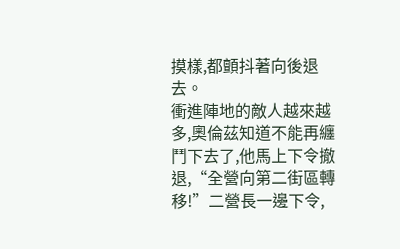摸樣,都顫抖著向後退去。
衝進陣地的敵人越來越多,奧倫茲知道不能再纏鬥下去了,他馬上下令撤退,“全營向第二街區轉移!”二營長一邊下令,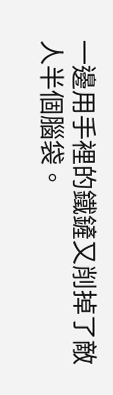一邊用手裡的鐵鏟又削掉了敵人半個腦袋。